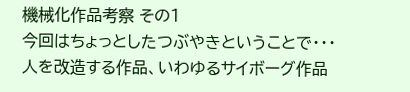機械化作品考察 その1
今回はちょっとしたつぶやきということで・・・
人を改造する作品、いわゆるサイボーグ作品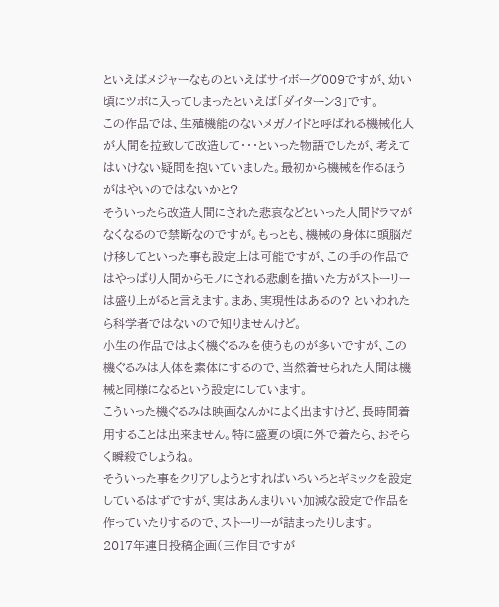といえばメジャーなものといえばサイボーグ009ですが、幼い頃にツボに入ってしまったといえば「ダイターン3」です。
この作品では、生殖機能のないメガノイドと呼ばれる機械化人が人間を拉致して改造して・・・といった物語でしたが、考えてはいけない疑問を抱いていました。最初から機械を作るほうがはやいのではないかと?
そういったら改造人間にされた悲哀などといった人間ドラマがなくなるので禁断なのですが。もっとも、機械の身体に頭脳だけ移してといった事も設定上は可能ですが、この手の作品ではやっぱり人間からモノにされる悲劇を描いた方がストーリーは盛り上がると言えます。まあ、実現性はあるの? といわれたら科学者ではないので知りませんけど。
小生の作品ではよく機ぐるみを使うものが多いですが、この機ぐるみは人体を素体にするので、当然着せられた人間は機械と同様になるという設定にしています。
こういった機ぐるみは映画なんかによく出ますけど、長時間着用することは出来ません。特に盛夏の頃に外で着たら、おそらく瞬殺でしょうね。
そういった事をクリアしようとすればいろいろとギミックを設定しているはずですが、実はあんまりいい加減な設定で作品を作っていたりするので、ストーリーが詰まったりします。
2017年連日投稿企画(三作目ですが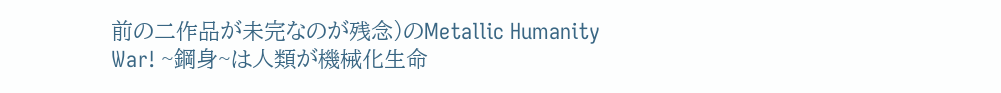前の二作品が未完なのが残念)のMetallic Humanity War! ~鋼身~は人類が機械化生命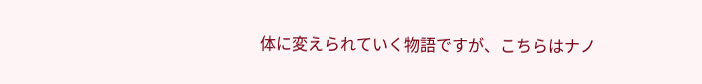体に変えられていく物語ですが、こちらはナノ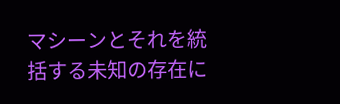マシーンとそれを統括する未知の存在に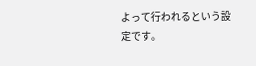よって行われるという設定です。